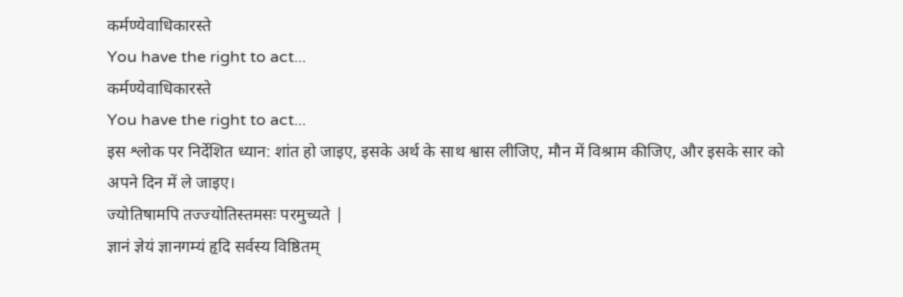कर्मण्येवाधिकारस्ते
You have the right to act...
कर्मण्येवाधिकारस्ते
You have the right to act...
इस श्लोक पर निर्देशित ध्यान: शांत हो जाइए, इसके अर्थ के साथ श्वास लीजिए, मौन में विश्राम कीजिए, और इसके सार को अपने दिन में ले जाइए।
ज्योतिषामपि तज्ज्योतिस्तमसः परमुच्यते |
ज्ञानं ज्ञेयं ज्ञानगम्यं हृदि सर्वस्य विष्ठितम्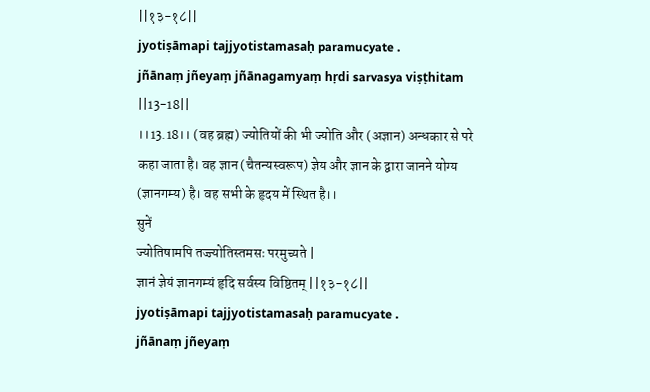||१३-१८||
jyotiṣāmapi tajjyotistamasaḥ paramucyate .
jñānaṃ jñeyaṃ jñānagamyaṃ hṛdi sarvasya viṣṭhitam ||13-18||
।।13.18।। (वह ब्रह्म) ज्योतियों की भी ज्योति और (अज्ञान) अन्धकार से परे कहा जाता है। वह ज्ञान (चैतन्यस्वरूप) ज्ञेय और ज्ञान के द्वारा जानने योग्य (ज्ञानगम्य) है। वह सभी के हृदय में स्थित है।।
सुनें
ज्योतिषामपि तज्ज्योतिस्तमसः परमुच्यते |
ज्ञानं ज्ञेयं ज्ञानगम्यं हृदि सर्वस्य विष्ठितम् ||१३-१८||
jyotiṣāmapi tajjyotistamasaḥ paramucyate .
jñānaṃ jñeyaṃ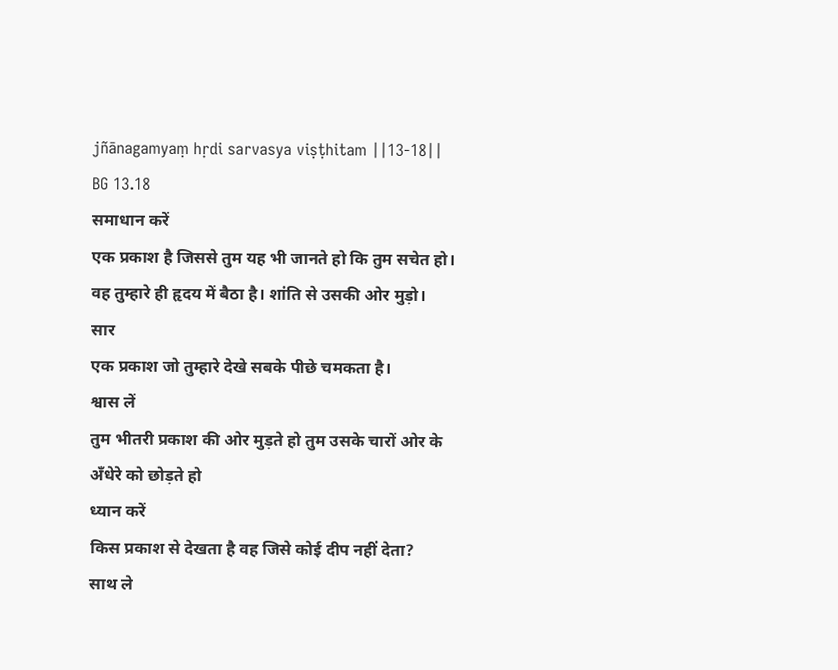jñānagamyaṃ hṛdi sarvasya viṣṭhitam ||13-18||
BG 13.18
समाधान करें
एक प्रकाश है जिससे तुम यह भी जानते हो कि तुम सचेत हो। वह तुम्हारे ही हृदय में बैठा है। शांति से उसकी ओर मुड़ो।
सार
एक प्रकाश जो तुम्हारे देखे सबके पीछे चमकता है।
श्वास लें
तुम भीतरी प्रकाश की ओर मुड़ते हो तुम उसके चारों ओर के अँधेरे को छोड़ते हो
ध्यान करें
किस प्रकाश से देखता है वह जिसे कोई दीप नहीं देता?
साथ ले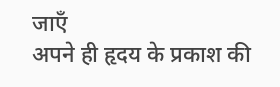जाएँ
अपने ही हृदय के प्रकाश की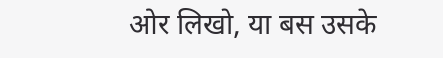ओर लिखो, या बस उसके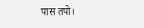पास तपो।